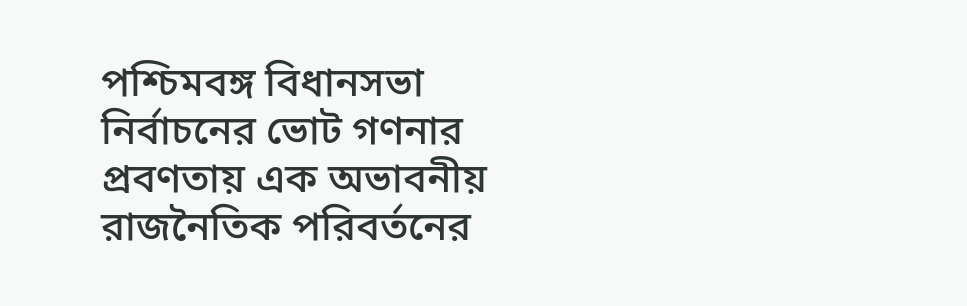পশ্চিমবঙ্গ বিধানসভা নির্বাচনের ভোট গণনার প্রবণতায় এক অভাবনীয় রাজনৈতিক পরিবর্তনের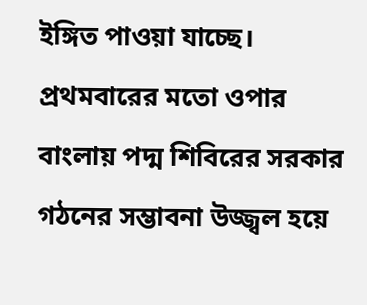ইঙ্গিত পাওয়া যাচ্ছে। প্রথমবারের মতো ওপার বাংলায় পদ্ম শিবিরের সরকার গঠনের সম্ভাবনা উজ্জ্বল হয়ে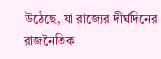উঠেছে, যা রাজ্যের দীর্ঘদিনের রাজনৈতিক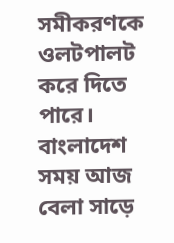সমীকরণকে ওলটপালট করে দিতে পারে।
বাংলাদেশ সময় আজ বেলা সাড়ে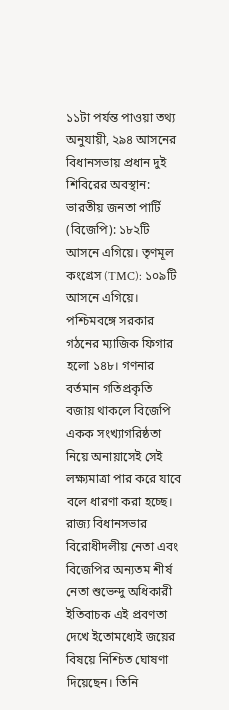১১টা পর্যন্ত পাওয়া তথ্য অনুযায়ী, ২৯৪ আসনের বিধানসভায় প্রধান দুই শিবিরের অবস্থান: ভারতীয় জনতা পার্টি (বিজেপি): ১৮২টি আসনে এগিয়ে। তৃণমূল কংগ্রেস (TMC): ১০৯টি আসনে এগিয়ে।
পশ্চিমবঙ্গে সরকার গঠনের ম্যাজিক ফিগার হলো ১৪৮। গণনার বর্তমান গতিপ্রকৃতি বজায় থাকলে বিজেপি একক সংখ্যাগরিষ্ঠতা নিয়ে অনায়াসেই সেই লক্ষ্যমাত্রা পার করে যাবে বলে ধারণা করা হচ্ছে।
রাজ্য বিধানসভার বিরোধীদলীয় নেতা এবং বিজেপির অন্যতম শীর্ষ নেতা শুভেন্দু অধিকারী ইতিবাচক এই প্রবণতা দেখে ইতোমধ্যেই জয়ের বিষয়ে নিশ্চিত ঘোষণা দিয়েছেন। তিনি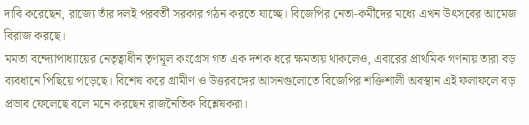দাবি করেছেন, রাজ্যে তাঁর দলই পরবর্তী সরকার গঠন করতে যাচ্ছে। বিজেপির নেতা-কর্মীদের মধ্যে এখন উৎসবের আমেজ বিরাজ করছে।
মমতা বন্দ্যোপাধ্যায়ের নেতৃত্বাধীন তৃণমূল কংগ্রেস গত এক দশক ধরে ক্ষমতায় থাকলেও, এবারের প্রাথমিক গণনায় তারা বড় ব্যবধানে পিছিয়ে পড়েছে। বিশেষ করে গ্রামীণ ও উত্তরবঙ্গের আসনগুলোতে বিজেপির শক্তিশালী অবস্থান এই ফলাফলে বড় প্রভাব ফেলেছে বলে মনে করছেন রাজনৈতিক বিশ্লেষকরা।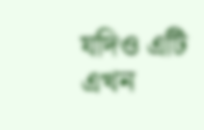যদিও এটি এখন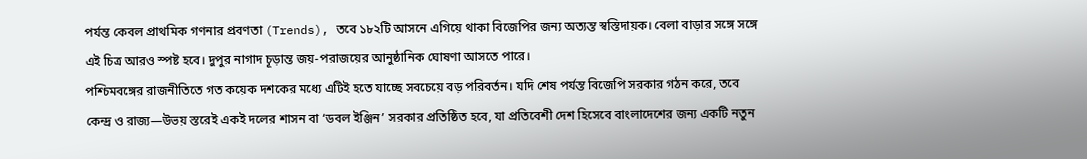পর্যন্ত কেবল প্রাথমিক গণনার প্রবণতা (Trends), তবে ১৮২টি আসনে এগিয়ে থাকা বিজেপির জন্য অত্যন্ত স্বস্তিদায়ক। বেলা বাড়ার সঙ্গে সঙ্গে এই চিত্র আরও স্পষ্ট হবে। দুপুর নাগাদ চূড়ান্ত জয়-পরাজয়ের আনুষ্ঠানিক ঘোষণা আসতে পারে।
পশ্চিমবঙ্গের রাজনীতিতে গত কয়েক দশকের মধ্যে এটিই হতে যাচ্ছে সবচেয়ে বড় পরিবর্তন। যদি শেষ পর্যন্ত বিজেপি সরকার গঠন করে, তবে কেন্দ্র ও রাজ্য—উভয় স্তরেই একই দলের শাসন বা ‘ডবল ইঞ্জিন’ সরকার প্রতিষ্ঠিত হবে, যা প্রতিবেশী দেশ হিসেবে বাংলাদেশের জন্য একটি নতুন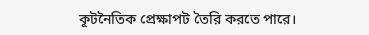কূটনৈতিক প্রেক্ষাপট তৈরি করতে পারে।